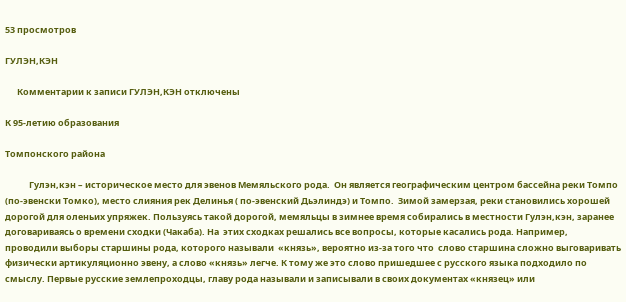53 просмотров

ГУЛЭН,КЭН

      Комментарии к записи ГУЛЭН,КЭН отключены

К 95-летию образования

Томпонского района

            Гулэн,кэн – историческое место для эвенов Мемяльского рода.  Он является географическим центром бассейна реки Томпо (по-эвенски Томко), место слияния рек Делинья ( по-эвенский Дьэлиндэ) и Томпо.  Зимой замерзая, реки становились хорошей дорогой для оленьих упряжек. Пользуясь такой дорогой, мемяльцы в зимнее время собирались в местности Гулэн,кэн, заранее договариваясь о времени сходки (Чакаба). На  этих сходках решались все вопросы, которые касались рода. Например, проводили выборы старшины рода, которого называли  «князь», вероятно из-за того что  слово старшина сложно выговаривать физически артикуляционно эвену, а слово «князь» легче. К тому же это слово пришедшее с русского языка подходило по смыслу. Первые русские землепроходцы, главу рода называли и записывали в своих документах «князец» или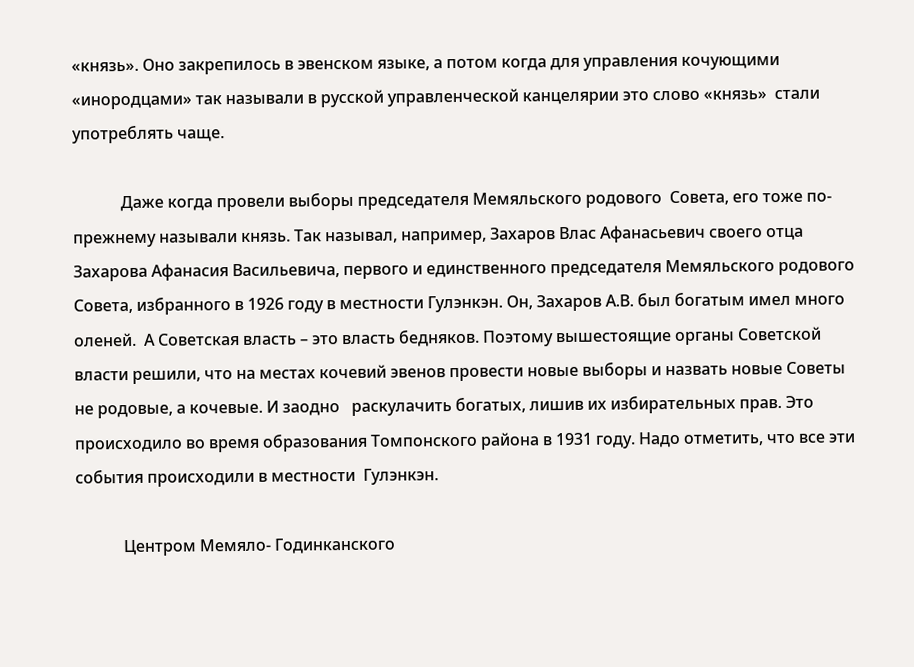«князь». Оно закрепилось в эвенском языке, а потом когда для управления кочующими «инородцами» так называли в русской управленческой канцелярии это слово «князь»  стали употреблять чаще.

            Даже когда провели выборы председателя Мемяльского родового  Совета, его тоже по-прежнему называли князь. Так называл, например, Захаров Влас Афанасьевич своего отца Захарова Афанасия Васильевича, первого и единственного председателя Мемяльского родового Совета, избранного в 1926 году в местности Гулэнкэн. Он, Захаров А.В. был богатым имел много оленей.  А Советская власть – это власть бедняков. Поэтому вышестоящие органы Советской власти решили, что на местах кочевий эвенов провести новые выборы и назвать новые Советы не родовые, а кочевые. И заодно   раскулачить богатых, лишив их избирательных прав. Это происходило во время образования Томпонского района в 1931 году. Надо отметить, что все эти события происходили в местности  Гулэнкэн.

            Центром Мемяло- Годинканского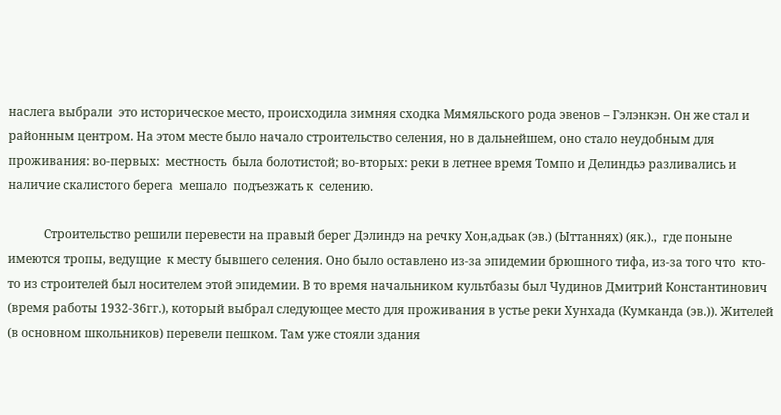наслега выбрали  это историческое место, происходила зимняя сходка Мямяльского рода эвенов – Гэлэнкэн. Он же стал и районным центром. На этом месте было начало строительство селения, но в дальнейшем, оно стало неудобным для проживания: во-первых:  местность  была болотистой; во-вторых: реки в летнее время Томпо и Делиндьэ разливались и наличие скалистого берега  мешало  подъезжать к  селению.

            Строительство решили перевести на правый берег Дэлиндэ на речку Хон,адьак (эв.) (Ыттаннях) (як.).,  где поныне имеются тропы, ведущие  к месту бывшего селения. Оно было оставлено из-за эпидемии брюшного тифа, из-за того что  кто-то из строителей был носителем этой эпидемии. В то время начальником культбазы был Чудинов Дмитрий Константинович (время работы 1932-36гг.), который выбрал следующее место для проживания в устье реки Хунхада (Кумканда (эв.)). Жителей (в основном школьников) перевели пешком. Там уже стояли здания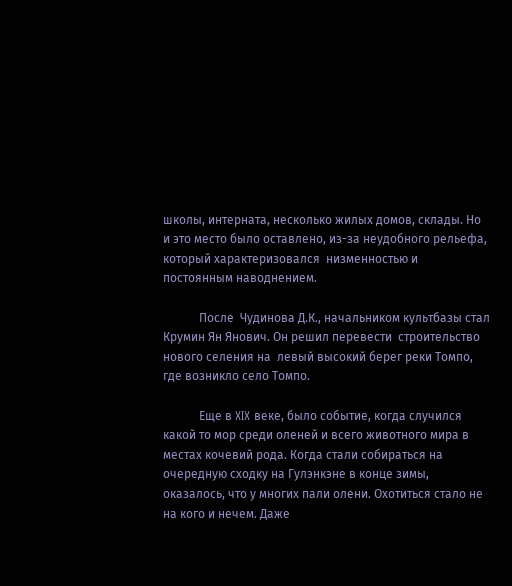школы, интерната, несколько жилых домов, склады. Но и это место было оставлено, из-за неудобного рельефа, который характеризовался  низменностью и постоянным наводнением.

            После  Чудинова Д.К., начальником культбазы стал Крумин Ян Янович. Он решил перевести  строительство нового селения на  левый высокий берег реки Томпо, где возникло село Томпо.

            Еще в XIX веке, было событие, когда случился какой то мор среди оленей и всего животного мира в местах кочевий рода. Когда стали собираться на очередную сходку на Гулэнкэне в конце зимы, оказалось, что у многих пали олени. Охотиться стало не на кого и нечем. Даже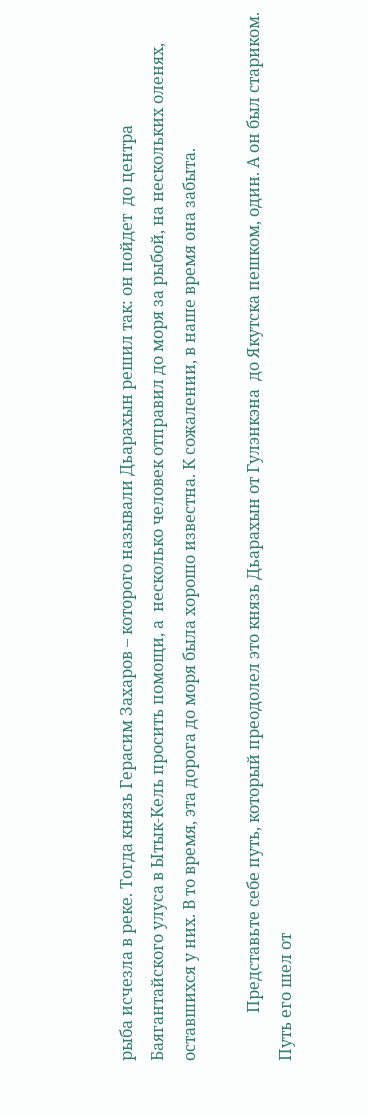рыба исчезла в реке. Тогда князь Герасим Захаров – которого называли Дьарахын решил так: он пойдет  до центра Баягантайского улуса в Ытык-Кель просить помощи, а  несколько человек отправил до моря за рыбой, на нескольких оленях, оставшихся у них. В то время, эта дорога до моря была хорошо известна. К сожалении, в наше время она забыта.

            Представьте себе путь, который преодолел это князь Дьарахын от Гулэнкэна  до Якутска пешком, один. А он был стариком. Путь его шел от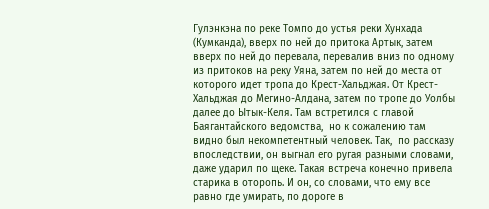Гулэнкэна по реке Томпо до устья реки Хунхада (Кумканда), вверх по ней до притока Артык, затем вверх по ней до перевала, перевалив вниз по одному из притоков на реку Уяна, затем по ней до места от которого идет тропа до Крест-Хальджая. От Крест-Хальджая до Мегино-Алдана, затем по тропе до Уолбы далее до Ытык-Келя. Там встретился с главой Баягантайского ведомства,  но к сожалению там видно был некомпетентный человек. Так,  по рассказу впоследствии, он выгнал его ругая разными словами, даже ударил по щеке. Такая встреча конечно привела старика в оторопь. И он, со словами, что ему все равно где умирать, по дороге в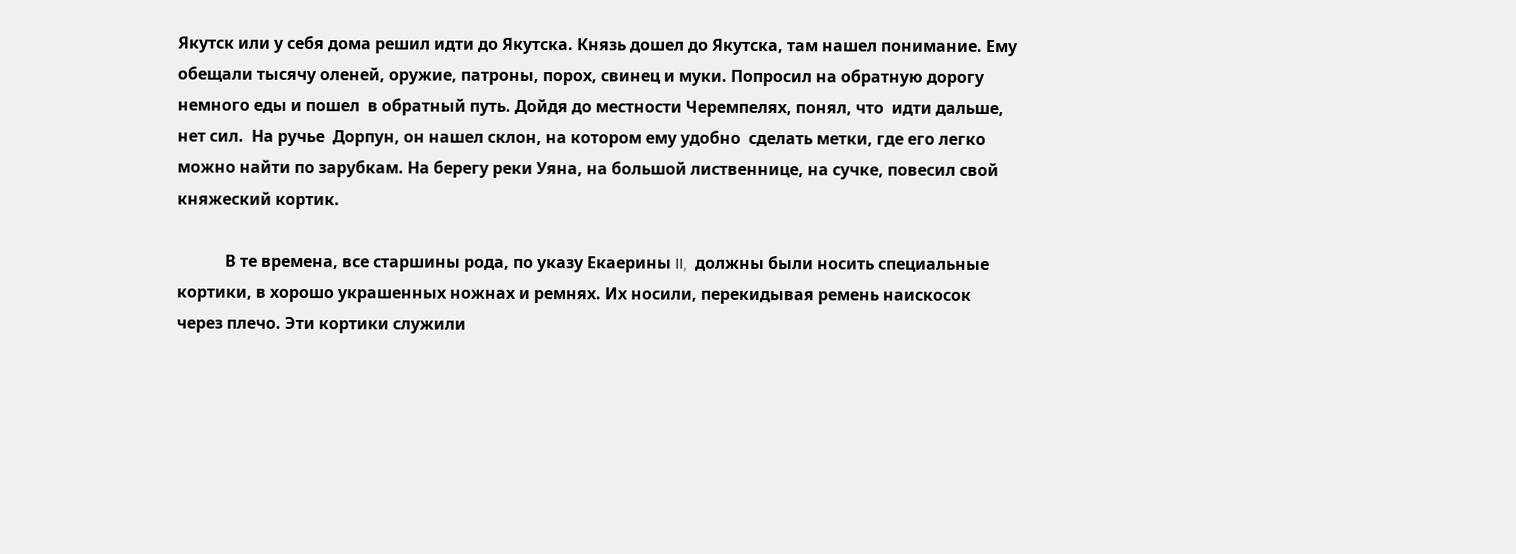Якутск или у себя дома решил идти до Якутска. Князь дошел до Якутска, там нашел понимание. Ему  обещали тысячу оленей, оружие, патроны, порох, свинец и муки. Попросил на обратную дорогу немного еды и пошел  в обратный путь. Дойдя до местности Черемпелях, понял, что  идти дальше, нет сил.  На ручье  Дорпун, он нашел склон, на котором ему удобно  сделать метки, где его легко можно найти по зарубкам. На берегу реки Уяна, на большой лиственнице, на сучке, повесил свой княжеский кортик.

            В те времена, все старшины рода, по указу Екаерины II,  должны были носить специальные кортики, в хорошо украшенных ножнах и ремнях. Их носили, перекидывая ремень наискосок через плечо. Эти кортики служили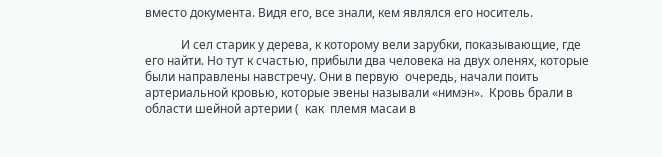вместо документа. Видя его, все знали, кем являлся его носитель.

            И сел старик у дерева, к которому вели зарубки, показывающие, где его найти. Но тут к счастью, прибыли два человека на двух оленях, которые были направлены навстречу. Они в первую  очередь, начали поить артериальной кровью, которые эвены называли «нимэн».  Кровь брали в области шейной артерии (  как  племя масаи в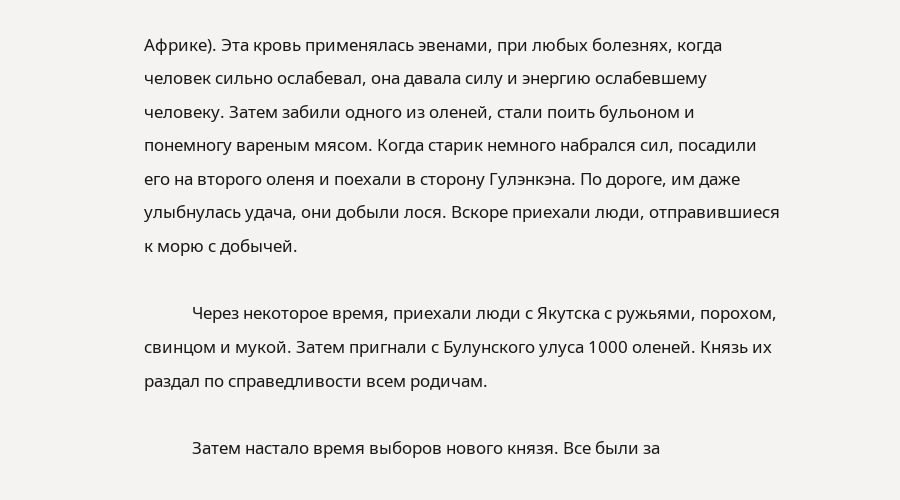Африке). Эта кровь применялась эвенами, при любых болезнях, когда человек сильно ослабевал, она давала силу и энергию ослабевшему человеку. Затем забили одного из оленей, стали поить бульоном и понемногу вареным мясом. Когда старик немного набрался сил, посадили его на второго оленя и поехали в сторону Гулэнкэна. По дороге, им даже улыбнулась удача, они добыли лося. Вскоре приехали люди, отправившиеся к морю с добычей.

            Через некоторое время, приехали люди с Якутска с ружьями, порохом, свинцом и мукой. Затем пригнали с Булунского улуса 1000 оленей. Князь их раздал по справедливости всем родичам.

            Затем настало время выборов нового князя. Все были за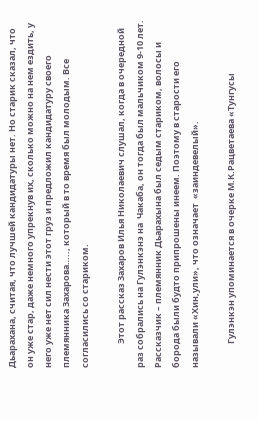Дьарахана, считая, что лучшей кандидатуры нет. Но старик сказал, что он уже стар, даже немного упрекнув их, сколько можно на нем ездить, у него уже нет сил нести этот груз и предложил кандидатуру своего племянника Захарова….., который в то время был молодым. Все согласились со стариком.

            Этот рассказ Захаров Илья Николаевич слушал, когда в очередной раз собрались на Гулэнкэнэ на  Чакаба, он тогда был мальчиком 9-10 лет. Рассказчик – племянник Дьарахына был седым стариком, волосы и борода были будто припрошены инеем. Поэтому в старости его называли «Хин,ули», что означает  «заиндевелый».

            Гулэнкэн упоминается в очерке М.К.Рацветаева «Тунгусы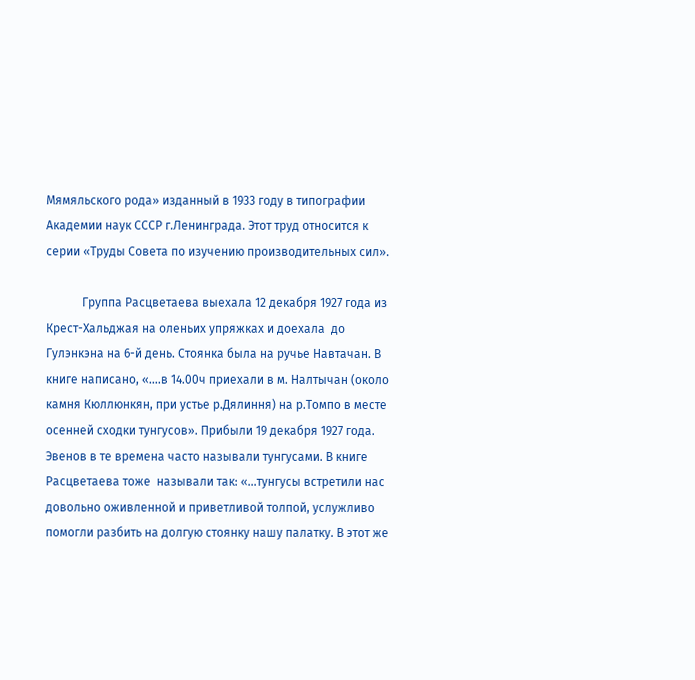Мямяльского рода» изданный в 1933 году в типографии Академии наук СССР г.Ленинграда. Этот труд относится к серии «Труды Совета по изучению производительных сил».

            Группа Расцветаева выехала 12 декабря 1927 года из Крест-Хальджая на оленьих упряжках и доехала  до Гулэнкэна на 6-й день. Стоянка была на ручье Навтачан. В книге написано, «….в 14.00ч приехали в м. Налтычан (около камня Кюллюнкян, при устье р.Дялиння) на р.Томпо в месте осенней сходки тунгусов». Прибыли 19 декабря 1927 года. Эвенов в те времена часто называли тунгусами. В книге Расцветаева тоже  называли так: «…тунгусы встретили нас довольно оживленной и приветливой толпой, услужливо помогли разбить на долгую стоянку нашу палатку. В этот же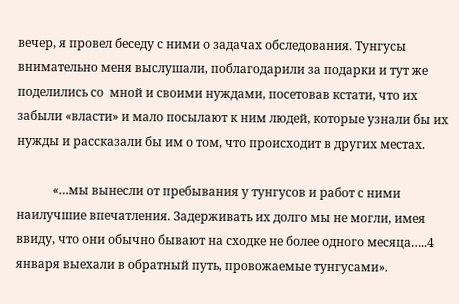вечер, я провел беседу с ними о задачах обследования. Тунгусы внимательно меня выслушали, поблагодарили за подарки и тут же поделились со  мной и своими нуждами, посетовав кстати, что их забыли «власти» и мало посылают к ним людей, которые узнали бы их нужды и рассказали бы им о том, что происходит в других местах.

            «…мы вынесли от пребывания у тунгусов и работ с ними наилучшие впечатления. Задерживать их долго мы не могли, имея ввиду, что они обычно бывают на сходке не более одного месяца…..4 января выехали в обратный путь, провожаемые тунгусами».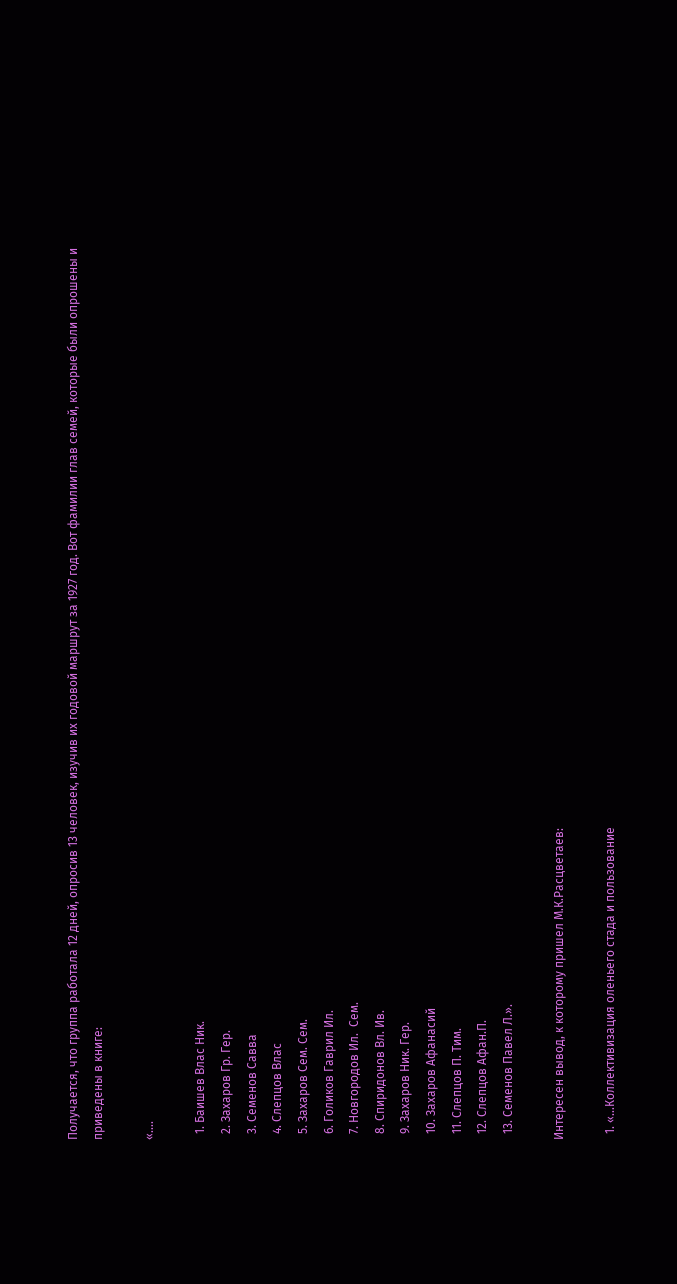Получается, что группа работала 12 дней, опросив 13 человек, изучив их годовой маршрут за 1927 год. Вот фамилии глав семей, которые были опрошены и приведены в книге:

«….

  1. Баишев Влас Ник.
  2. Захаров Гр. Гер.
  3. Семенов Савва
  4. Слепцов Влас
  5. Захаров Сем. Сем.
  6. Голиков Гаврил Ил.
  7. Новгородов Ил.  Сем.
  8. Спиридонов Вл. Ив.
  9. Захаров Ник. Гер.
  10. Захаров Афанасий
  11. Слепцов П. Тим.
  12. Слепцов Афан.П.
  13. Семенов Павел Л.».

Интересен вывод, к которому пришел М.К.Расцветаев:

  1. «…Коллективизация оленьего стада и пользование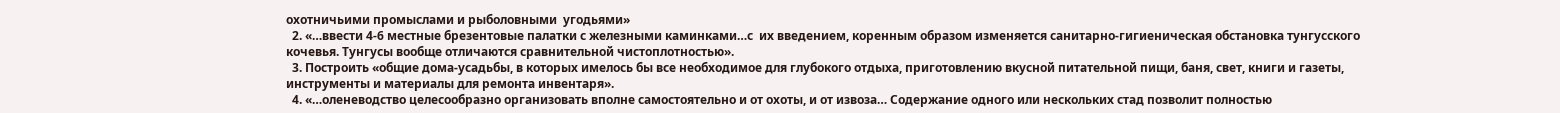охотничьими промыслами и рыболовными  угодьями»
  2. «…ввести 4-6 местные брезентовые палатки с железными каминками…с  их введением, коренным образом изменяется санитарно-гигиеническая обстановка тунгусского кочевья. Тунгусы вообще отличаются сравнительной чистоплотностью».
  3. Построить «общие дома-усадьбы, в которых имелось бы все необходимое для глубокого отдыха, приготовлению вкусной питательной пищи, баня, свет, книги и газеты, инструменты и материалы для ремонта инвентаря».
  4. «…оленеводство целесообразно организовать вполне самостоятельно и от охоты, и от извоза… Содержание одного или нескольких стад позволит полностью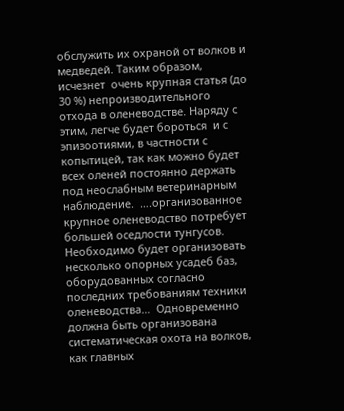обслужить их охраной от волков и медведей. Таким образом, исчезнет  очень крупная статья (до 30 %) непроизводительного отхода в оленеводстве. Наряду с этим, легче будет бороться  и с эпизоотиями, в частности с копытицей, так как можно будет всех оленей постоянно держать под неослабным ветеринарным наблюдение.  ….организованное  крупное оленеводство потребует большей оседлости тунгусов. Необходимо будет организовать несколько опорных усадеб баз,  оборудованных согласно последних требованиям техники оленеводства…  Одновременно должна быть организована систематическая охота на волков, как главных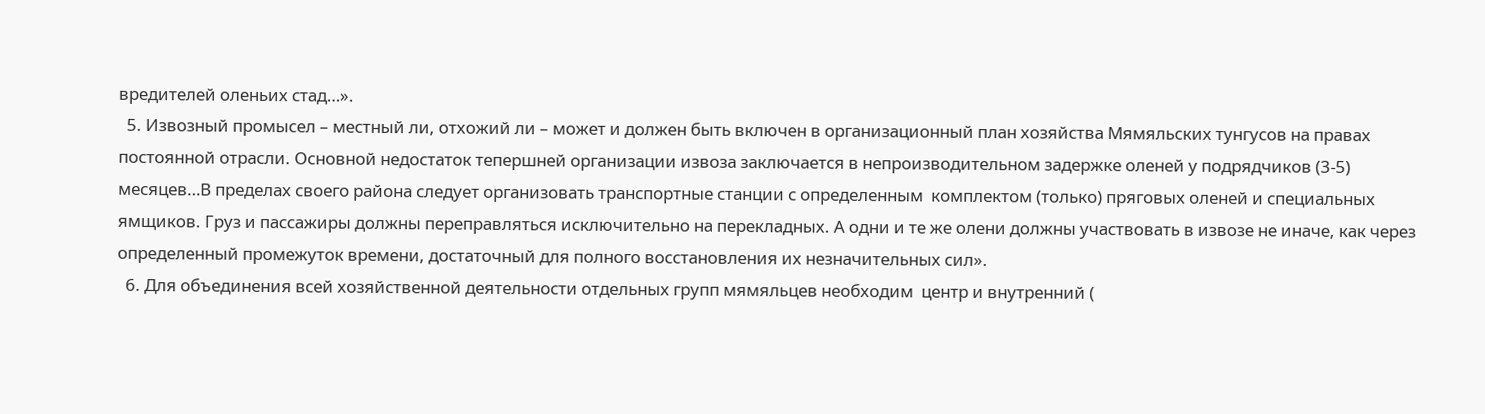вредителей оленьих стад…».
  5. Извозный промысел – местный ли, отхожий ли – может и должен быть включен в организационный план хозяйства Мямяльских тунгусов на правах постоянной отрасли. Основной недостаток тепершней организации извоза заключается в непроизводительном задержке оленей у подрядчиков (3-5) месяцев…В пределах своего района следует организовать транспортные станции с определенным  комплектом (только) пряговых оленей и специальных ямщиков. Груз и пассажиры должны переправляться исключительно на перекладных. А одни и те же олени должны участвовать в извозе не иначе, как через определенный промежуток времени, достаточный для полного восстановления их незначительных сил».
  6. Для объединения всей хозяйственной деятельности отдельных групп мямяльцев необходим  центр и внутренний (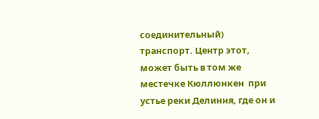соединительный) транспорт. Центр этот, может быть в том же местечке Кюллюнкен  при устье реки Делиння, где он и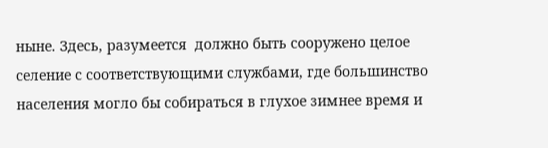ныне. Здесь, разумеется  должно быть сооружено целое селение с соответствующими службами, где большинство населения могло бы собираться в глухое зимнее время и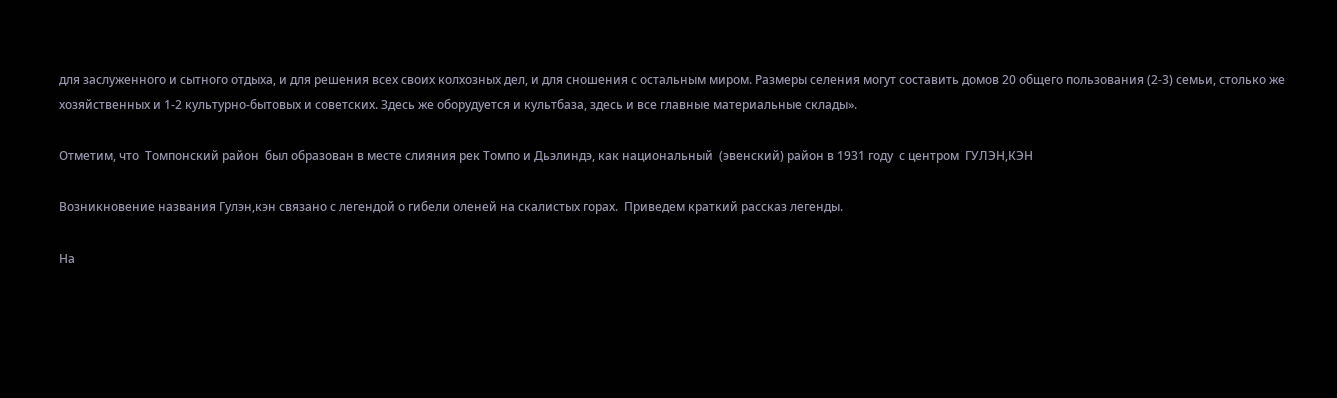для заслуженного и сытного отдыха, и для решения всех своих колхозных дел, и для сношения с остальным миром. Размеры селения могут составить домов 20 общего пользования (2-3) семьи, столько же хозяйственных и 1-2 культурно-бытовых и советских. Здесь же оборудуется и культбаза, здесь и все главные материальные склады».

Отметим, что  Томпонский район  был образован в месте слияния рек Томпо и Дьэлиндэ, как национальный  (эвенский) район в 1931 году  с центром  ГУЛЭН,КЭН

Возникновение названия Гулэн,кэн связано с легендой о гибели оленей на скалистых горах.  Приведем краткий рассказ легенды.

На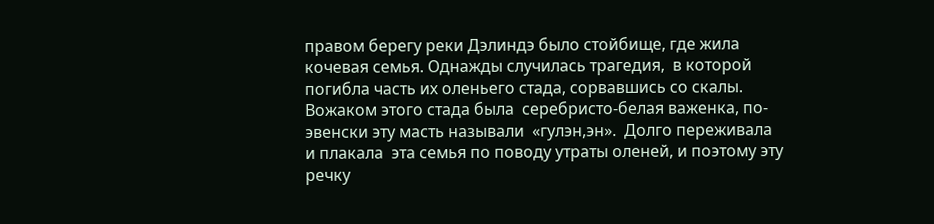правом берегу реки Дэлиндэ было стойбище, где жила кочевая семья. Однажды случилась трагедия,  в которой погибла часть их оленьего стада, сорвавшись со скалы. Вожаком этого стада была  серебристо-белая важенка, по-эвенски эту масть называли  «гулэн,эн».  Долго переживала и плакала  эта семья по поводу утраты оленей, и поэтому эту речку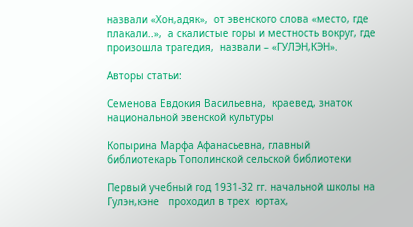назвали «Хон,адяк»,  от эвенского слова «место, где плакали..»,  а скалистые горы и местность вокруг, где произошла трагедия,  назвали – «ГУЛЭН,КЭН».

Авторы статьи:

Семенова Евдокия Васильевна,  краевед, знаток национальной эвенской культуры

Копырина Марфа Афанасьевна, главный библиотекарь Тополинской сельской библиотеки

Первый учебный год 1931-32 гг. начальной школы на Гулэн,кэне   проходил в трех  юртах,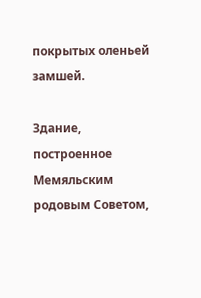покрытых оленьей замшей.

Здание, построенное Мемяльским родовым Советом,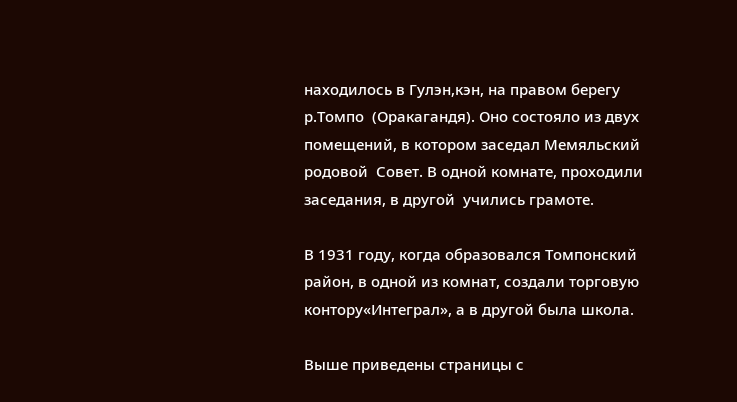находилось в Гулэн,кэн, на правом берегу р.Томпо  (Оракагандя). Оно состояло из двух помещений, в котором заседал Мемяльский родовой  Совет. В одной комнате, проходили заседания, в другой  учились грамоте.

В 1931 году, когда образовался Томпонский район, в одной из комнат, создали торговую контору«Интеграл», а в другой была школа.

Выше приведены страницы с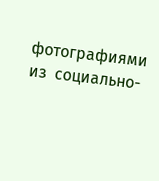фотографиями из  социально-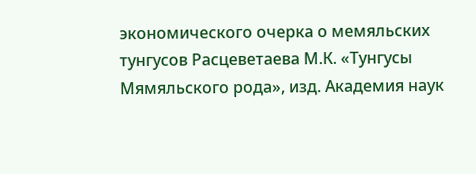экономического очерка о мемяльских тунгусов Расцеветаева М.К. «Тунгусы Мямяльского рода», изд. Академия наук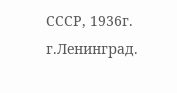СССР, 1936г. г.Ленинград.